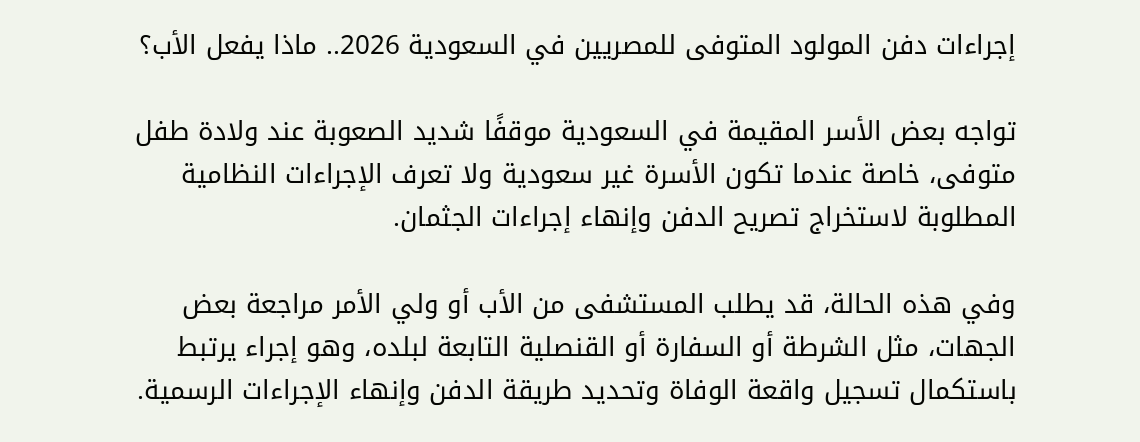إجراءات دفن المولود المتوفى للمصريين في السعودية 2026.. ماذا يفعل الأب؟

تواجه بعض الأسر المقيمة في السعودية موقفًا شديد الصعوبة عند ولادة طفل متوفى، خاصة عندما تكون الأسرة غير سعودية ولا تعرف الإجراءات النظامية المطلوبة لاستخراج تصريح الدفن وإنهاء إجراءات الجثمان.

وفي هذه الحالة، قد يطلب المستشفى من الأب أو ولي الأمر مراجعة بعض الجهات، مثل الشرطة أو السفارة أو القنصلية التابعة لبلده، وهو إجراء يرتبط باستكمال تسجيل واقعة الوفاة وتحديد طريقة الدفن وإنهاء الإجراءات الرسمية.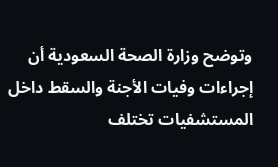وتوضح وزارة الصحة السعودية أن إجراءات وفيات الأجنة والسقط داخل المستشفيات تختلف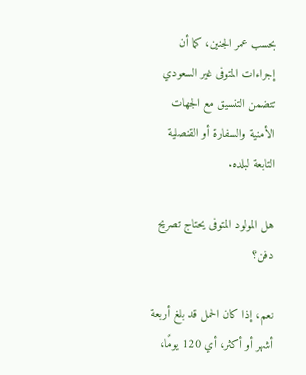بحسب عمر الجنين، كما أن إجراءات المتوفى غير السعودي تتضمن التنسيق مع الجهات الأمنية والسفارة أو القنصلية التابعة لبلده.

هل المولود المتوفى يحتاج تصريح دفن؟

نعم، إذا كان الحمل قد بلغ أربعة أشهر أو أكثر، أي 120 يومًا،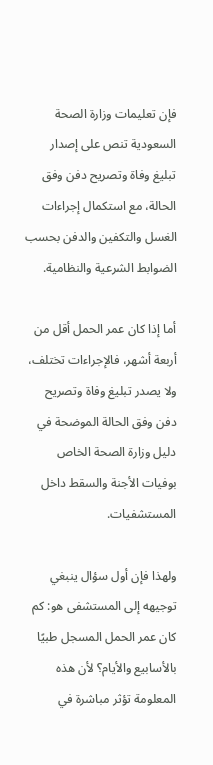فإن تعليمات وزارة الصحة السعودية تنص على إصدار تبليغ وفاة وتصريح دفن وفق الحالة، مع استكمال إجراءات الغسل والتكفين والدفن بحسب الضوابط الشرعية والنظامية.

أما إذا كان عمر الحمل أقل من أربعة أشهر، فالإجراءات تختلف، ولا يصدر تبليغ وفاة وتصريح دفن وفق الحالة الموضحة في دليل وزارة الصحة الخاص بوفيات الأجنة والسقط داخل المستشفيات.

ولهذا فإن أول سؤال ينبغي توجيهه إلى المستشفى هو: كم كان عمر الحمل المسجل طبيًا بالأسابيع والأيام؟ لأن هذه المعلومة تؤثر مباشرة في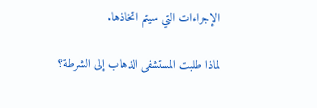الإجراءات التي سيتم اتخاذها.

لماذا طلبت المستشفى الذهاب إلى الشرطة؟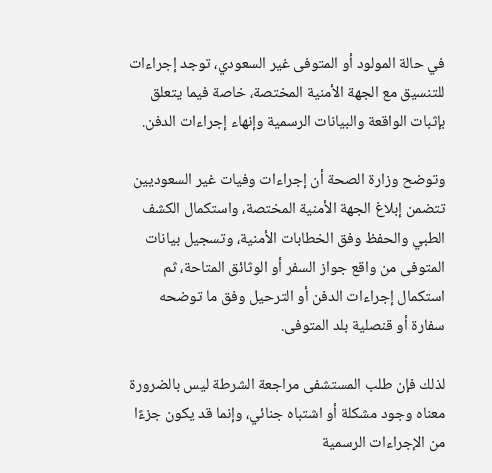في حالة المولود أو المتوفى غير السعودي، توجد إجراءات للتنسيق مع الجهة الأمنية المختصة، خاصة فيما يتعلق بإثبات الواقعة والبيانات الرسمية وإنهاء إجراءات الدفن.

وتوضح وزارة الصحة أن إجراءات وفيات غير السعوديين تتضمن إبلاغ الجهة الأمنية المختصة، واستكمال الكشف الطبي والحفظ وفق الخطابات الأمنية، وتسجيل بيانات المتوفى من واقع جواز السفر أو الوثائق المتاحة، ثم استكمال إجراءات الدفن أو الترحيل وفق ما توضحه سفارة أو قنصلية بلد المتوفى.

لذلك فإن طلب المستشفى مراجعة الشرطة ليس بالضرورة معناه وجود مشكلة أو اشتباه جنائي، وإنما قد يكون جزءًا من الإجراءات الرسمية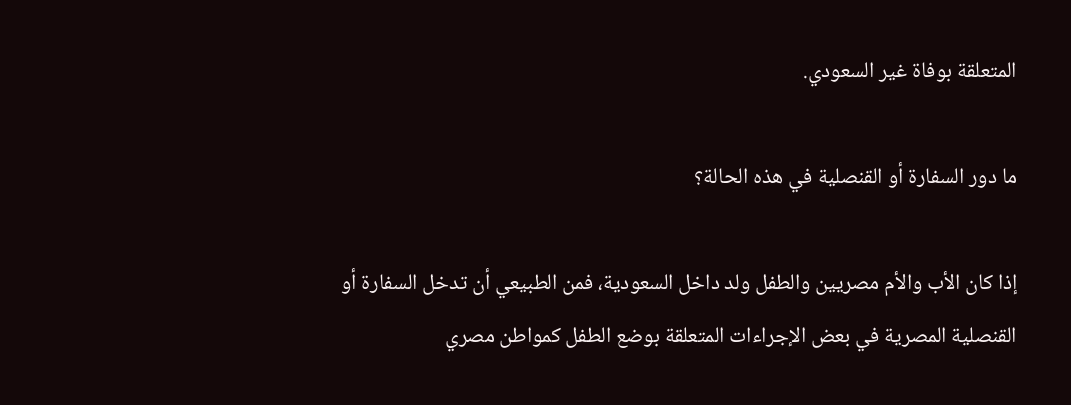المتعلقة بوفاة غير السعودي.

ما دور السفارة أو القنصلية في هذه الحالة؟

إذا كان الأب والأم مصريين والطفل ولد داخل السعودية، فمن الطبيعي أن تدخل السفارة أو القنصلية المصرية في بعض الإجراءات المتعلقة بوضع الطفل كمواطن مصري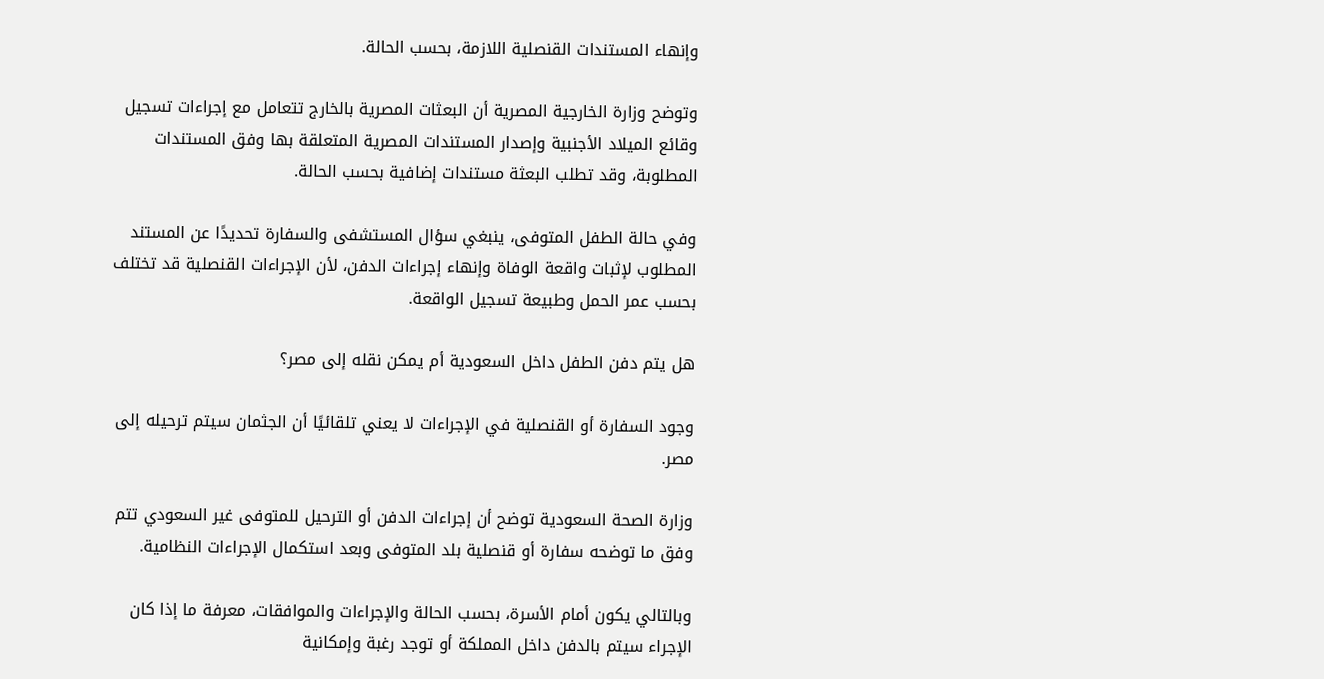وإنهاء المستندات القنصلية اللازمة، بحسب الحالة.

وتوضح وزارة الخارجية المصرية أن البعثات المصرية بالخارج تتعامل مع إجراءات تسجيل وقائع الميلاد الأجنبية وإصدار المستندات المصرية المتعلقة بها وفق المستندات المطلوبة، وقد تطلب البعثة مستندات إضافية بحسب الحالة.

وفي حالة الطفل المتوفى، ينبغي سؤال المستشفى والسفارة تحديدًا عن المستند المطلوب لإثبات واقعة الوفاة وإنهاء إجراءات الدفن، لأن الإجراءات القنصلية قد تختلف بحسب عمر الحمل وطبيعة تسجيل الواقعة.

هل يتم دفن الطفل داخل السعودية أم يمكن نقله إلى مصر؟

وجود السفارة أو القنصلية في الإجراءات لا يعني تلقائيًا أن الجثمان سيتم ترحيله إلى مصر.

وزارة الصحة السعودية توضح أن إجراءات الدفن أو الترحيل للمتوفى غير السعودي تتم وفق ما توضحه سفارة أو قنصلية بلد المتوفى وبعد استكمال الإجراءات النظامية.

وبالتالي يكون أمام الأسرة، بحسب الحالة والإجراءات والموافقات، معرفة ما إذا كان الإجراء سيتم بالدفن داخل المملكة أو توجد رغبة وإمكانية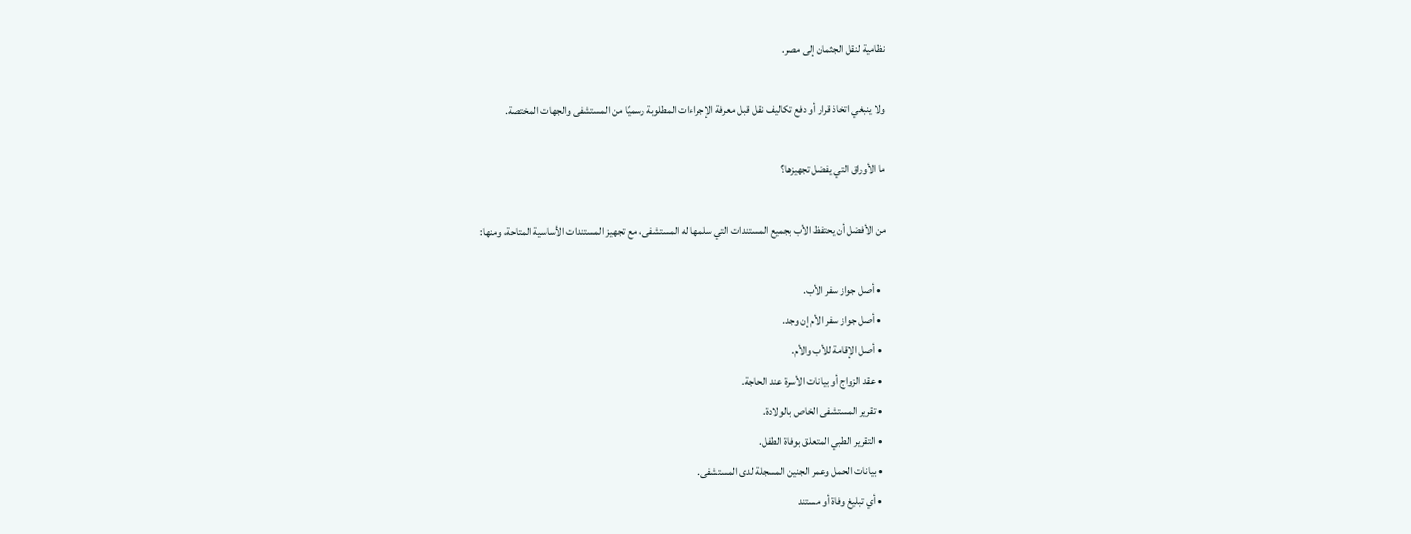نظامية لنقل الجثمان إلى مصر.

ولا ينبغي اتخاذ قرار أو دفع تكاليف نقل قبل معرفة الإجراءات المطلوبة رسميًا من المستشفى والجهات المختصة.

ما الأوراق التي يفضل تجهيزها؟

من الأفضل أن يحتفظ الأب بجميع المستندات التي سلمها له المستشفى، مع تجهيز المستندات الأساسية المتاحة، ومنها:

  • أصل جواز سفر الأب.
  • أصل جواز سفر الأم إن وجد.
  • أصل الإقامة للأب والأم.
  • عقد الزواج أو بيانات الأسرة عند الحاجة.
  • تقرير المستشفى الخاص بالولادة.
  • التقرير الطبي المتعلق بوفاة الطفل.
  • بيانات الحمل وعمر الجنين المسجلة لدى المستشفى.
  • أي تبليغ وفاة أو مستند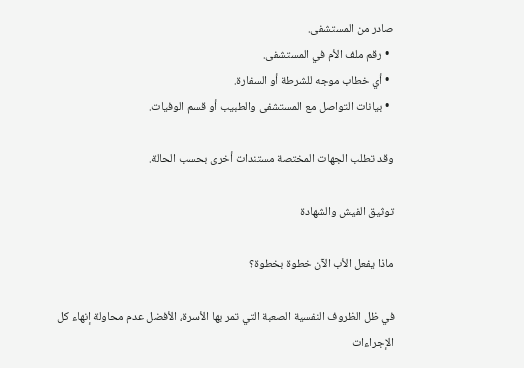صادر من المستشفى.
  • رقم ملف الأم في المستشفى.
  • أي خطاب موجه للشرطة أو السفارة.
  • بيانات التواصل مع المستشفى والطبيب أو قسم الوفيات.

وقد تطلب الجهات المختصة مستندات أخرى بحسب الحالة.

توثيق الفيش والشهادة

ماذا يفعل الأب الآن خطوة بخطوة؟

في ظل الظروف النفسية الصعبة التي تمر بها الأسرة، الأفضل عدم محاولة إنهاء كل الإجراءات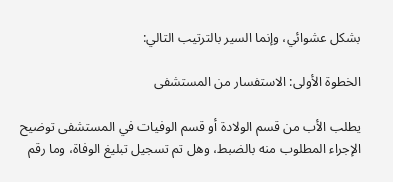بشكل عشوائي، وإنما السير بالترتيب التالي:

الخطوة الأولى: الاستفسار من المستشفى

يطلب الأب من قسم الولادة أو قسم الوفيات في المستشفى توضيح الإجراء المطلوب منه بالضبط، وهل تم تسجيل تبليغ الوفاة، وما رقم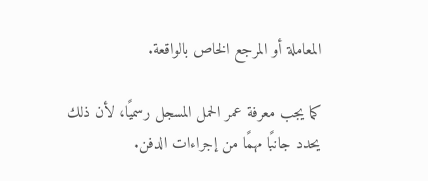المعاملة أو المرجع الخاص بالواقعة.

كما يجب معرفة عمر الحمل المسجل رسميًا، لأن ذلك يحدد جانبًا مهمًا من إجراءات الدفن.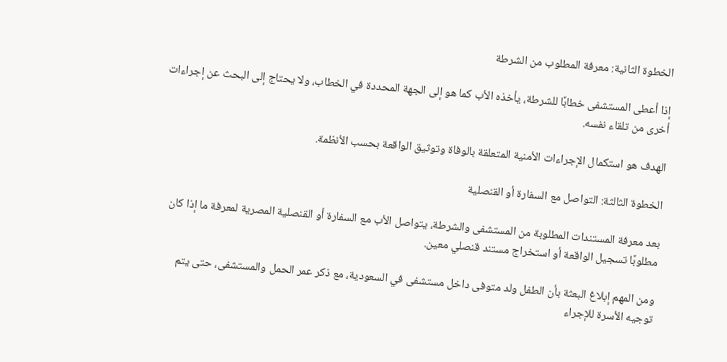الخطوة الثانية: معرفة المطلوب من الشرطة

إذا أعطى المستشفى خطابًا للشرطة، يأخذه الأب كما هو إلى الجهة المحددة في الخطاب، ولا يحتاج إلى البحث عن إجراءات أخرى من تلقاء نفسه.

الهدف هو استكمال الإجراءات الأمنية المتعلقة بالوفاة وتوثيق الواقعة بحسب الأنظمة.

الخطوة الثالثة: التواصل مع السفارة أو القنصلية

بعد معرفة المستندات المطلوبة من المستشفى والشرطة، يتواصل الأب مع السفارة أو القنصلية المصرية لمعرفة ما إذا كان مطلوبًا تسجيل الواقعة أو استخراج مستند قنصلي معين.

ومن المهم إبلاغ البعثة بأن الطفل ولد متوفى داخل مستشفى في السعودية، مع ذكر عمر الحمل والمستشفى، حتى يتم توجيه الأسرة للإجراء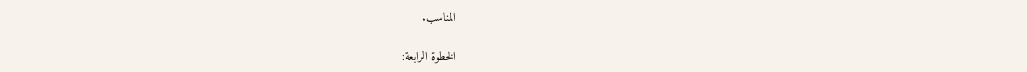المناسب.

الخطوة الرابعة: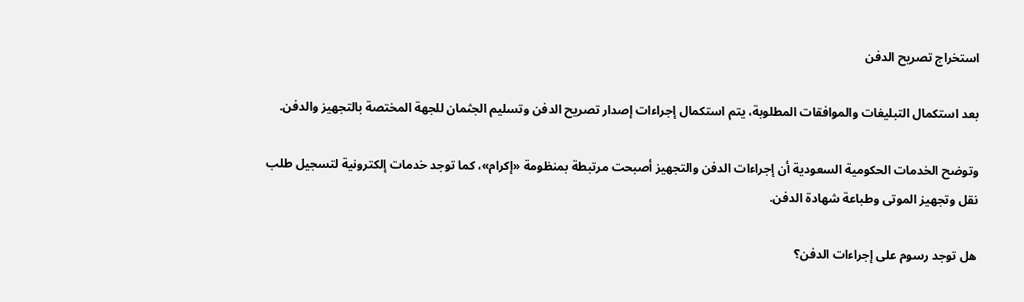استخراج تصريح الدفن

بعد استكمال التبليغات والموافقات المطلوبة، يتم استكمال إجراءات إصدار تصريح الدفن وتسليم الجثمان للجهة المختصة بالتجهيز والدفن.

وتوضح الخدمات الحكومية السعودية أن إجراءات الدفن والتجهيز أصبحت مرتبطة بمنظومة «إكرام»، كما توجد خدمات إلكترونية لتسجيل طلب نقل وتجهيز الموتى وطباعة شهادة الدفن.

هل توجد رسوم على إجراءات الدفن؟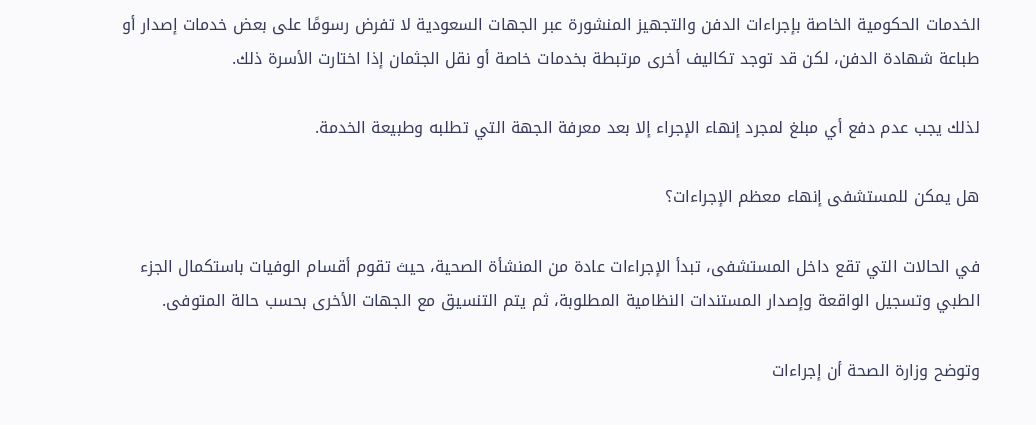الخدمات الحكومية الخاصة بإجراءات الدفن والتجهيز المنشورة عبر الجهات السعودية لا تفرض رسومًا على بعض خدمات إصدار أو طباعة شهادة الدفن، لكن قد توجد تكاليف أخرى مرتبطة بخدمات خاصة أو نقل الجثمان إذا اختارت الأسرة ذلك.

لذلك يجب عدم دفع أي مبلغ لمجرد إنهاء الإجراء إلا بعد معرفة الجهة التي تطلبه وطبيعة الخدمة.

هل يمكن للمستشفى إنهاء معظم الإجراءات؟

في الحالات التي تقع داخل المستشفى، تبدأ الإجراءات عادة من المنشأة الصحية، حيث تقوم أقسام الوفيات باستكمال الجزء الطبي وتسجيل الواقعة وإصدار المستندات النظامية المطلوبة، ثم يتم التنسيق مع الجهات الأخرى بحسب حالة المتوفى.

وتوضح وزارة الصحة أن إجراءات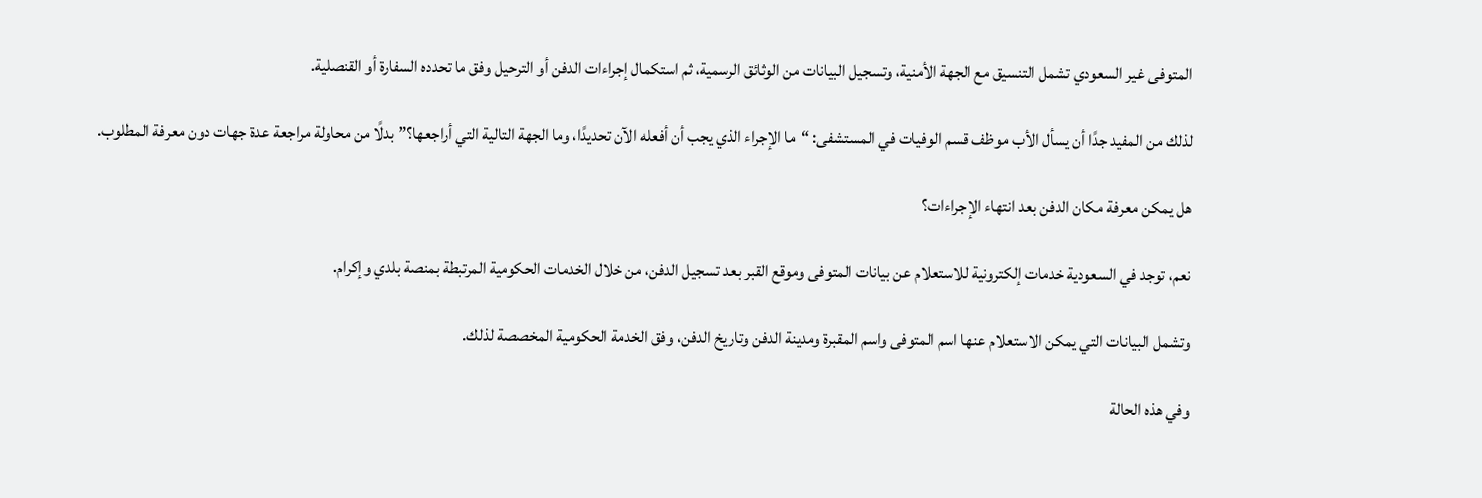المتوفى غير السعودي تشمل التنسيق مع الجهة الأمنية، وتسجيل البيانات من الوثائق الرسمية، ثم استكمال إجراءات الدفن أو الترحيل وفق ما تحدده السفارة أو القنصلية.

لذلك من المفيد جدًا أن يسأل الأب موظف قسم الوفيات في المستشفى: “ما الإجراء الذي يجب أن أفعله الآن تحديدًا، وما الجهة التالية التي أراجعها؟” بدلًا من محاولة مراجعة عدة جهات دون معرفة المطلوب.

هل يمكن معرفة مكان الدفن بعد انتهاء الإجراءات؟

نعم، توجد في السعودية خدمات إلكترونية للاستعلام عن بيانات المتوفى وموقع القبر بعد تسجيل الدفن، من خلال الخدمات الحكومية المرتبطة بمنصة بلدي وإكرام.

وتشمل البيانات التي يمكن الاستعلام عنها اسم المتوفى واسم المقبرة ومدينة الدفن وتاريخ الدفن، وفق الخدمة الحكومية المخصصة لذلك.

وفي هذه الحالة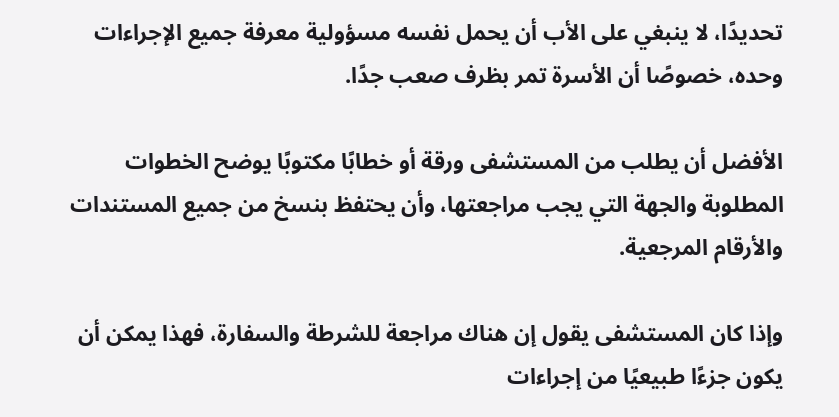تحديدًا، لا ينبغي على الأب أن يحمل نفسه مسؤولية معرفة جميع الإجراءات وحده، خصوصًا أن الأسرة تمر بظرف صعب جدًا.

الأفضل أن يطلب من المستشفى ورقة أو خطابًا مكتوبًا يوضح الخطوات المطلوبة والجهة التي يجب مراجعتها، وأن يحتفظ بنسخ من جميع المستندات والأرقام المرجعية.

وإذا كان المستشفى يقول إن هناك مراجعة للشرطة والسفارة، فهذا يمكن أن يكون جزءًا طبيعيًا من إجراءات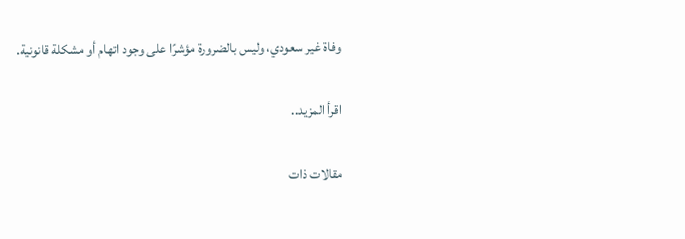وفاة غير سعودي، وليس بالضرورة مؤشرًا على وجود اتهام أو مشكلة قانونية.

اقرأ المزيد..

مقالات ذات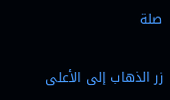صلة

زر الذهاب إلى الأعلى